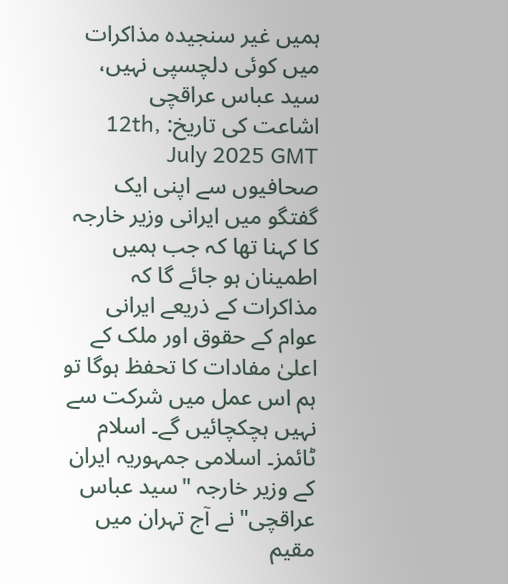ہمیں غیر سنجیدہ مذاکرات میں کوئی دلچسپی نہیں، سید عباس عراقچی
اشاعت کی تاریخ: 12th, July 2025 GMT
صحافیوں سے اپنی ایک گفتگو میں ایرانی وزیر خارجہ کا کہنا تھا کہ جب ہمیں اطمینان ہو جائے گا کہ مذاکرات کے ذریعے ایرانی عوام کے حقوق اور ملک کے اعلیٰ مفادات کا تحفظ ہوگا تو ہم اس عمل میں شرکت سے نہیں ہچکچائیں گے۔ اسلام ٹائمز۔ اسلامی جمہوریہ ایران کے وزیر خارجہ "سید عباس عراقچی" نے آج تہران میں مقیم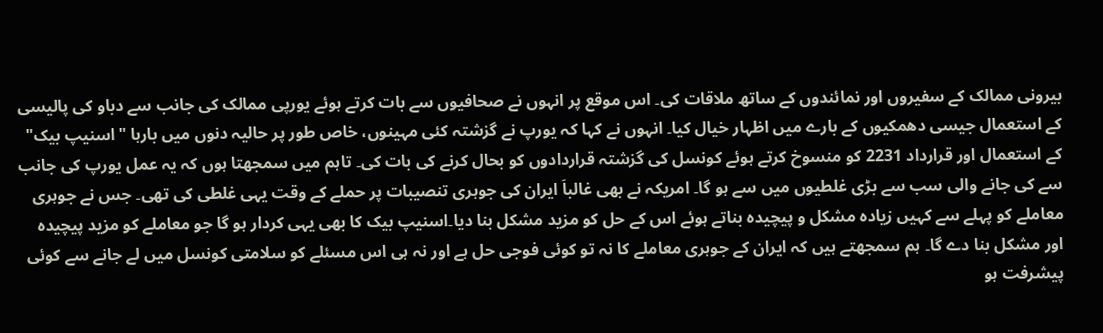بیرونی ممالک کے سفیروں اور نمائندوں کے ساتھ ملاقات کی۔ اس موقع پر انہوں نے صحافیوں سے بات کرتے ہوئے یورپی ممالک کی جانب سے دباو کی پالیسی کے استعمال جیسی دھمکیوں کے بارے میں اظہار خیال کیا۔ انہوں نے کہا کہ یورپ نے گزشتہ کئی مہینوں، خاص طور پر حالیہ دنوں میں بارہا "اسنیپ بیک" کے استعمال اور قرارداد 2231 کو منسوخ کرتے ہوئے کونسل کی گزشتہ قراردادوں کو بحال کرنے کی بات کی۔ تاہم میں سمجھتا ہوں کہ یہ عمل یورپ کی جانب سے کی جانے والی سب سے بڑی غلطیوں میں سے ہو گا۔ امریکہ نے بھی غالباَ ایران کی جوہری تنصیبات پر حملے کے وقت یہی غلطی کی تھی۔ جس نے جوہری معاملے کو پہلے سے کہیں زیادہ مشکل و پیچیدہ بناتے ہوئے اس کے حل کو مزید مشکل بنا دیا۔اسنیپ بیک کا بھی یہی کردار ہو گا جو معاملے کو مزید پیچیدہ اور مشکل بنا دے گا۔ ہم سمجھتے ہیں کہ ایران کے جوہری معاملے کا نہ تو کوئی فوجی حل ہے اور نہ ہی اس مسئلے کو سلامتی کونسل میں لے جانے سے کوئی پیشرفت ہو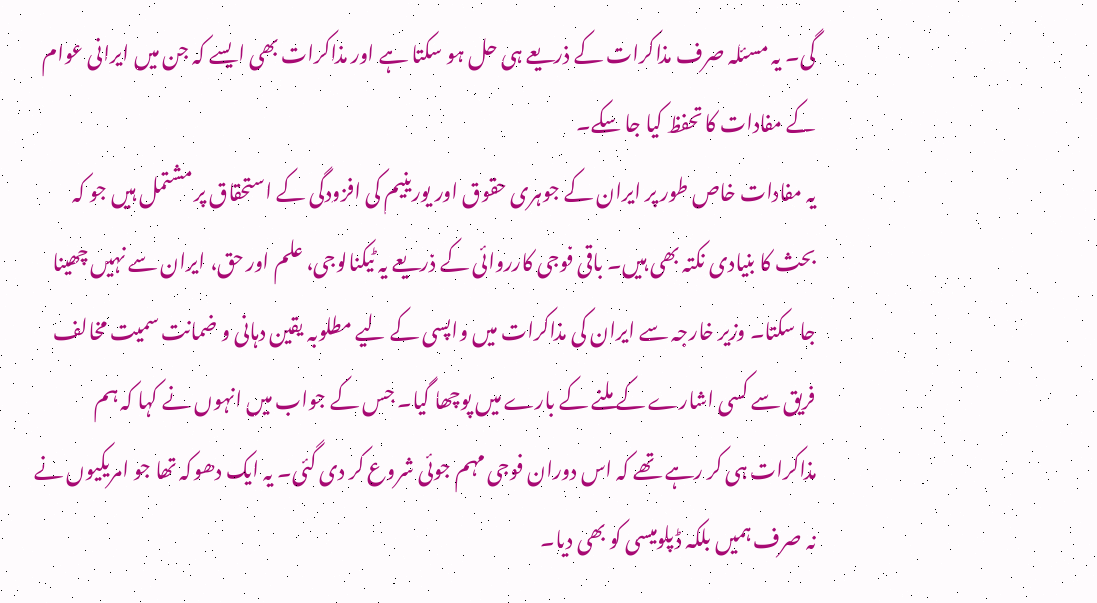گی۔ یہ مسئلہ صرف مذاکرات کے ذریعے ہی حل ہو سکتا ہے اور مذاکرات بھی ایسے کہ جن میں ایرانی عوام کے مفادات کا تحفظ کیا جا سکے۔
یہ مفادات خاص طور پر ایران کے جوہری حقوق اور یورینیم کی افزودگی کے استحقاق پر مشتمل ہیں جو کہ بحث کا بنیادی نکتہ بھی ہیں۔ باقی فوجی کارروائی کے ذریعے یہ ٹیکنالوجی، علم اور حق، ایران سے نہیں چھینا جا سکتا۔ وزیر خارجہ سے ایران کی مذاکرات میں واپسی کے لیے مطلوبہ یقین دہانی و ضمانت سمیت مخالف فریق سے کسی اشارے کے ملنے کے بارے میں پوچھا گیا۔ جس کے جواب میں انہوں نے کہا کہ ہم مذاکرات ہی کر رہے تھے کہ اس دوران فوجی مہم جوئی شروع کر دی گئی۔ یہ ایک دھوکہ تھا جو امریکیوں نے نہ صرف ہمیں بلکہ ڈپلومیسی کو بھی دیا۔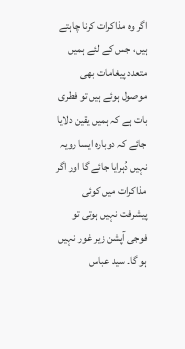اگر وہ مذاکرات کرنا چاہتے ہیں، جس کے لئے ہمیں متعدد پیغامات بھی موصول ہوئے ہیں تو فطری بات ہے کہ ہمیں یقین دلایا جائے کہ دوبارہ ایسا رویہ نہیں دُہرایا جائے گا اور اگر مذاکرات میں کوئی پیشرفت نہیں ہوتی تو فوجی آپشن زیر غور نہیں ہو گا۔ سید عباس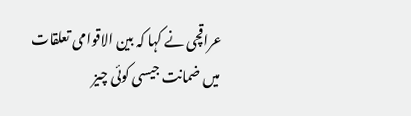عراقچی نے کہا کہ بین الاقوامی تعلقات میں ضمانت جیسی کوئی چیز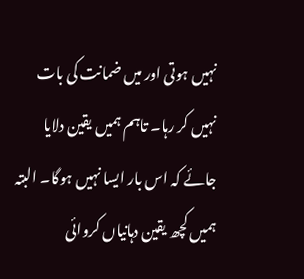نہیں ہوتی اور میں ضمانت کی بات نہیں کر رہا۔ تاہم ہمیں یقین دلایا جائے کہ اس بار ایسا نہیں ہوگا۔ البتہ ہمیں کچھ یقین دہانیاں کروائی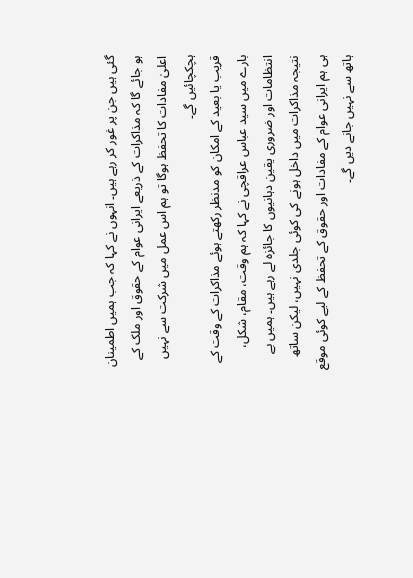گئی ہیں جن پر غور کر رہے ہیں۔ انہوں نے کہا کہ جب ہمیں اطمینان ہو جائے گا کہ مذاکرات کے ذریعے ایرانی عوام کے حقوق اور ملک کے اعلیٰ مفادات کا تحفظ ہوگا تو ہم اس عمل میں شرکت سے نہیں ہچکچائیں گے۔
قریب یا بعید کے امکان کو مدنظر رکھتے ہوئے مذاکرات کے وقت کے بارے میں سید عباس عراقچی نے کہا کہ ہم وقت، مقام، شکل، انتظامات اور ضروری یقین دہانیوں کا جائزہ لے رہے ہیں۔ ہمیں بے نتیجہ مذاکرات میں داخل ہونے کی کوئی جلدی نہیں، لیکن ساتھ ہی ہم ایرانی عوام کے مفادات اور حقوق کے تحفظ کے لیے کوئی موقع ہاتھ سے نہیں جانے دیں گے۔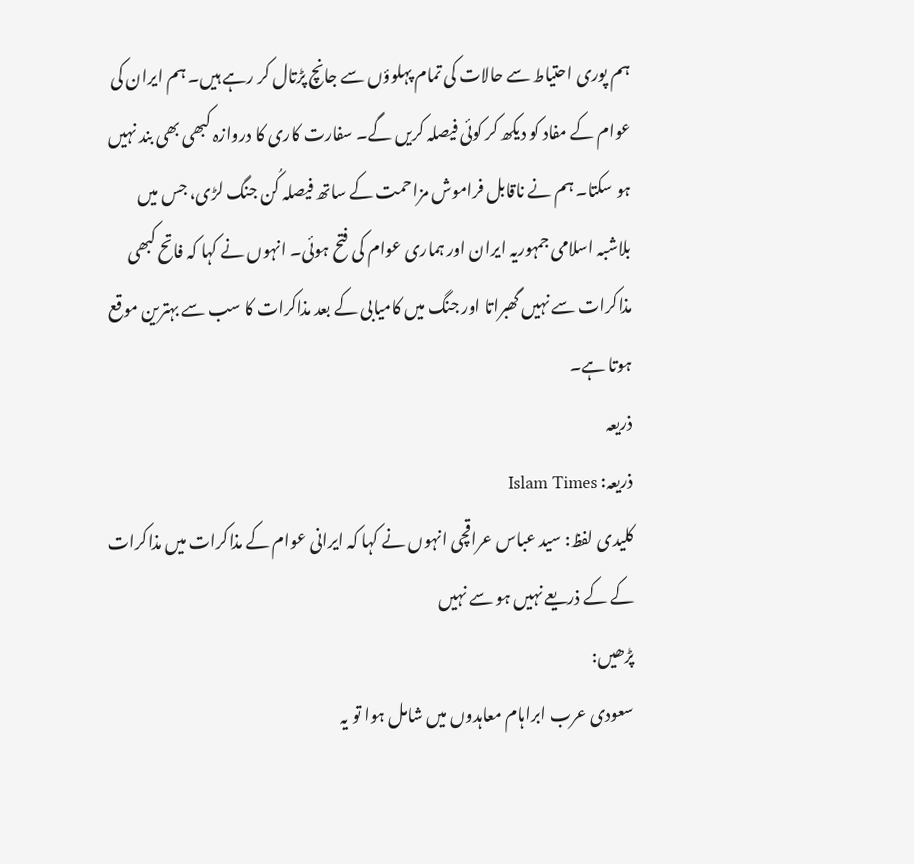ہم پوری احتیاط سے حالات کی تمام پہلوؤں سے جانچ پڑتال کر رہے ہیں۔ ہم ایران کی عوام کے مفاد کو دیکھ کر کوئی فیصلہ کریں گے۔ سفارت کاری کا دروازہ کبھی بھی بند نہیں ہو سکتا۔ ہم نے ناقابل فراموش مزاحمت کے ساتھ فیصلہ کُن جنگ لڑی، جس میں بلاشبہ اسلامی جمہوریہ ایران اور ہماری عوام کی فتح ہوئی۔ انہوں نے کہا کہ فاتح کبھی مذاکرات سے نہیں گھبراتا اور جنگ میں کامیابی کے بعد مذاکرات کا سب سے بہترین موقع ہوتا ہے۔
ذریعہ
ذریعہ: Islam Times
کلیدی لفظ: سید عباس عراقچی انہوں نے کہا کہ ایرانی عوام کے مذاکرات میں مذاکرات کے کے ذریعے نہیں ہو سے نہیں
پڑھیں:
سعودی عرب ابراہام معاہدوں میں شامل ہوا تو یہ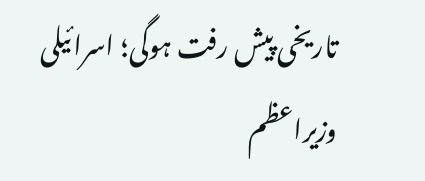تاریخی پیش رفت ہوگی؛ اسرائیلی وزیراعظم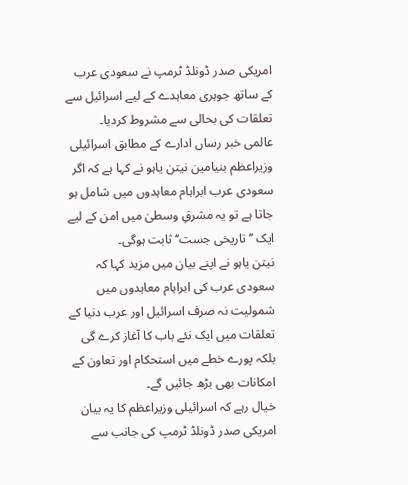امریکی صدر ڈونلڈ ٹرمپ نے سعودی عرب کے ساتھ جوہری معاہدے کے لیے اسرائیل سے تعلقات کی بحالی سے مشروط کردیا۔
عالمی خبر رساں ادارے کے مطابق اسرائیلی وزیراعظم بنیامین نیتن یاہو نے کہا ہے کہ اگر سعودی عرب ابراہام معاہدوں میں شامل ہو جاتا ہے تو یہ مشرقِ وسطیٰ میں امن کے لیے ایک ’’تاریخی جست‘‘ ثابت ہوگی۔
نیتن یاہو نے اپنے بیان میں مزید کہا کہ سعودی عرب کی ابراہام معاہدوں میں شمولیت نہ صرف اسرائیل اور عرب دنیا کے تعلقات میں ایک نئے باب کا آغاز کرے گی بلکہ پورے خطے میں استحکام اور تعاون کے امکانات بھی بڑھ جائیں گے۔
خیال رہے کہ اسرائیلی وزیراعظم کا یہ بیان امریکی صدر ڈونلڈ ٹرمپ کی جانب سے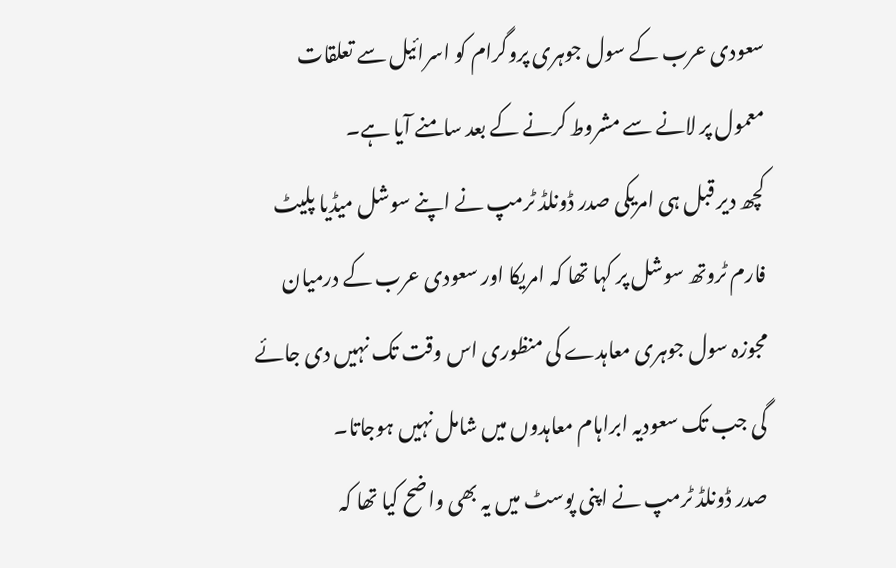سعودی عرب کے سول جوہری پروگرام کو اسرائیل سے تعلقات معمول پر لانے سے مشروط کرنے کے بعد سامنے آیا ہے۔
کچھ دیر قبل ہی امریکی صدر ڈونلڈ ٹرمپ نے اپنے سوشل میڈیا پلیٹ فارم ٹروتھ سوشل پر کہا تھا کہ امریکا اور سعودی عرب کے درمیان مجوزہ سول جوہری معاہدے کی منظوری اس وقت تک نہیں دی جائے گی جب تک سعودیہ ابراہام معاہدوں میں شامل نہیں ہوجاتا۔
صدر ڈونلڈ ٹرمپ نے اپنی پوسٹ میں یہ بھی واضح کیا تھا کہ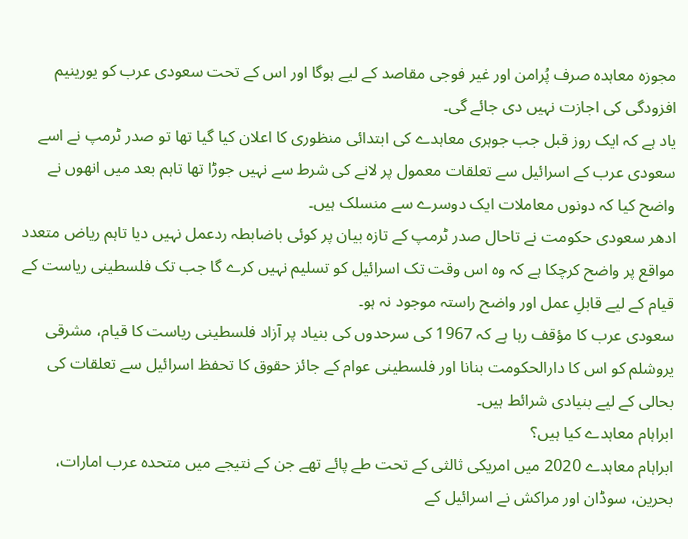مجوزہ معاہدہ صرف پُرامن اور غیر فوجی مقاصد کے لیے ہوگا اور اس کے تحت سعودی عرب کو یورینیم افزودگی کی اجازت نہیں دی جائے گی۔
یاد ہے کہ ایک روز قبل جب جوہری معاہدے کی ابتدائی منظوری کا اعلان کیا گیا تھا تو صدر ٹرمپ نے اسے سعودی عرب کے اسرائیل سے تعلقات معمول پر لانے کی شرط سے نہیں جوڑا تھا تاہم بعد میں انھوں نے واضح کیا کہ دونوں معاملات ایک دوسرے سے منسلک ہیں۔
ادھر سعودی حکومت نے تاحال صدر ٹرمپ کے تازہ بیان پر کوئی باضابطہ ردعمل نہیں دیا تاہم ریاض متعدد مواقع پر واضح کرچکا ہے کہ وہ اس وقت تک اسرائیل کو تسلیم نہیں کرے گا جب تک فلسطینی ریاست کے قیام کے لیے قابلِ عمل اور واضح راستہ موجود نہ ہو۔
سعودی عرب کا مؤقف رہا ہے کہ 1967 کی سرحدوں کی بنیاد پر آزاد فلسطینی ریاست کا قیام، مشرقی یروشلم کو اس کا دارالحکومت بنانا اور فلسطینی عوام کے جائز حقوق کا تحفظ اسرائیل سے تعلقات کی بحالی کے لیے بنیادی شرائط ہیں۔
ابراہام معاہدے کیا ہیں؟
ابراہام معاہدے 2020 میں امریکی ثالثی کے تحت طے پائے تھے جن کے نتیجے میں متحدہ عرب امارات، بحرین، سوڈان اور مراکش نے اسرائیل کے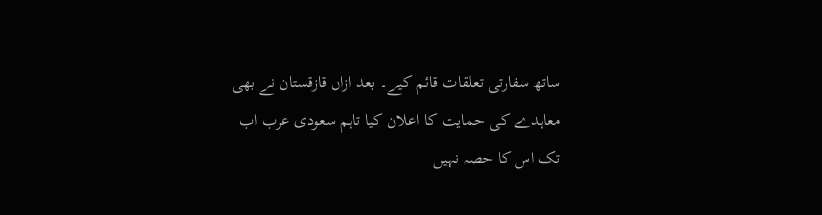ساتھ سفارتی تعلقات قائم کیے۔ بعد ازاں قازقستان نے بھی معاہدے کی حمایت کا اعلان کیا تاہم سعودی عرب اب تک اس کا حصہ نہیں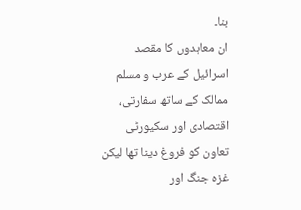بنا۔
ان معاہدوں کا مقصد اسرائیل کے عرب و مسلم ممالک کے ساتھ سفارتی، اقتصادی اور سکیورٹی تعاون کو فروغ دینا تھا لیکن غزہ جنگ اور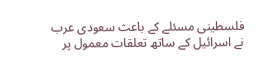فلسطینی مسئلے کے باعث سعودی عرب نے اسرائیل کے ساتھ تعلقات معمول پر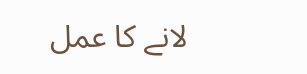لانے کا عمل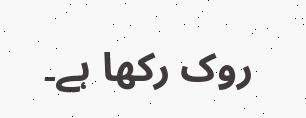روک رکھا ہے۔